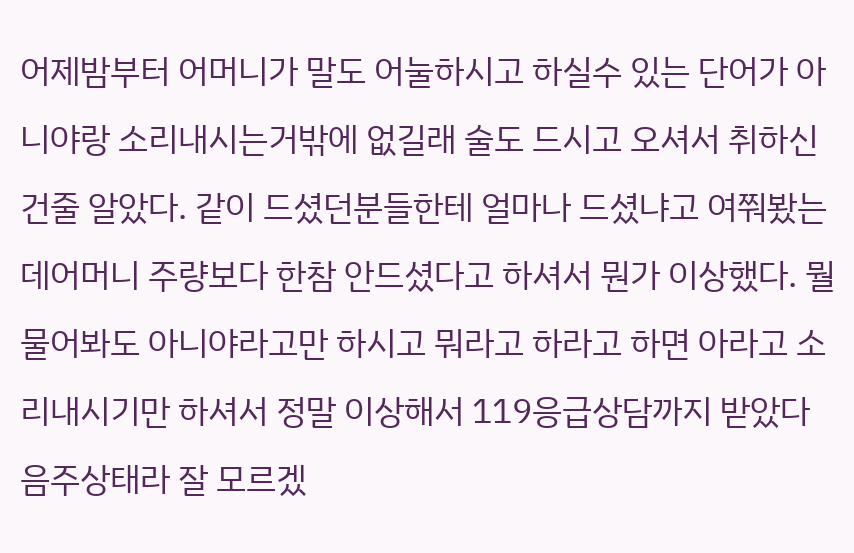어제밤부터 어머니가 말도 어눌하시고 하실수 있는 단어가 아니야랑 소리내시는거밖에 없길래 술도 드시고 오셔서 취하신건줄 알았다. 같이 드셨던분들한테 얼마나 드셨냐고 여쭤봤는데어머니 주량보다 한참 안드셨다고 하셔서 뭔가 이상했다. 뭘 물어봐도 아니야라고만 하시고 뭐라고 하라고 하면 아라고 소리내시기만 하셔서 정말 이상해서 119응급상담까지 받았다 음주상태라 잘 모르겠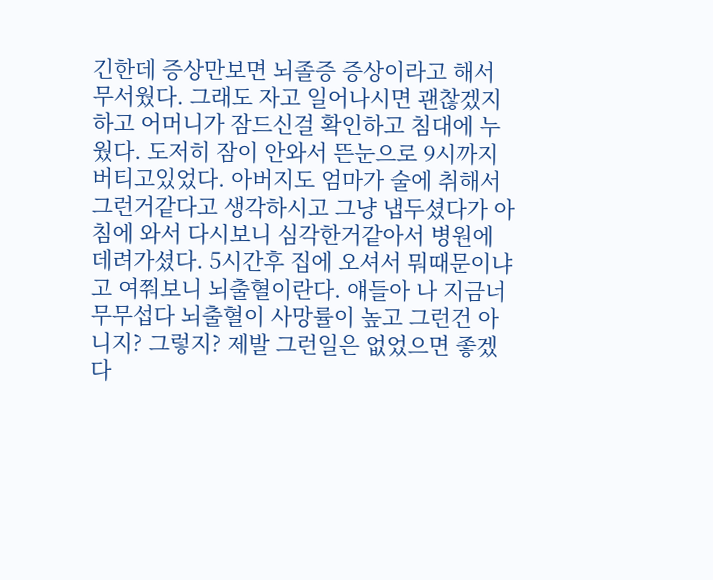긴한데 증상만보면 뇌졸증 증상이라고 해서 무서웠다. 그래도 자고 일어나시면 괜찮겠지 하고 어머니가 잠드신걸 확인하고 침대에 누웠다. 도저히 잠이 안와서 뜬눈으로 9시까지 버티고있었다. 아버지도 엄마가 술에 취해서 그런거같다고 생각하시고 그냥 냅두셨다가 아침에 와서 다시보니 심각한거같아서 병원에 데려가셨다. 5시간후 집에 오셔서 뭐때문이냐고 여쭤보니 뇌출혈이란다. 얘들아 나 지금너무무섭다 뇌출혈이 사망률이 높고 그런건 아니지? 그렇지? 제발 그런일은 없었으면 좋겠다